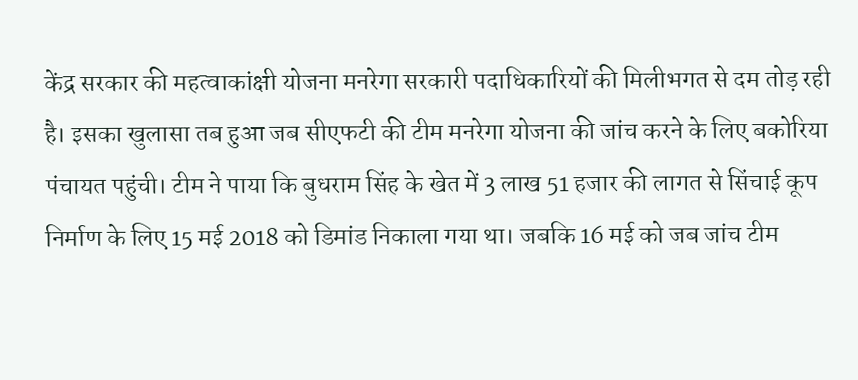केंद्र सरकार की महत्वाकांक्षी योजना मनरेगा सरकारी पदाधिकारियों की मिलीभगत से दम तोड़ रही है। इसका खुलासा तब हुआ जब सीएफटी की टीम मनरेगा योजना की जांच करने के लिए बकोरिया पंचायत पहुंची। टीम ने पाया कि बुधराम सिंह के खेत में 3 लाख 51 हजार की लागत से सिंचाई कूप निर्माण के लिए 15 मई 2018 को डिमांड निकाला गया था। जबकि 16 मई को जब जांच टीम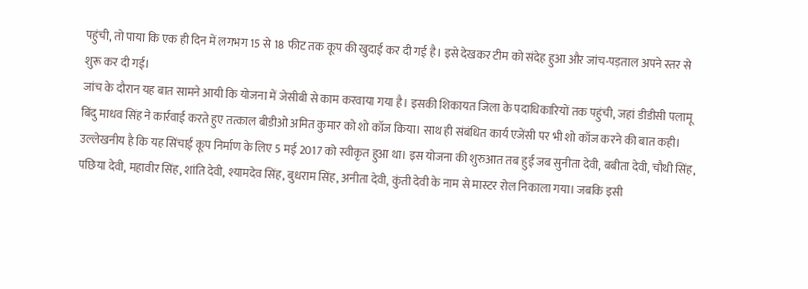पहुंची, तो पाया कि एक ही दिन में लगभग 15 से 18 फीट तक कूप की खुदाई कर दी गई है। इसे देखकर टीम को संदेह हुआ और जांच-पड़ताल अपने स्तर से शुरू कर दी गई।
जांच के दौरान यह बात सामने आयी कि योजना में जेसीबी से काम करवाया गया है। इसकी शिकायत जिला के पदाधिकारियों तक पहुंची, जहां डीडीसी पलामू बिंदु माधव सिंह ने कार्रवाई करते हुए तत्काल बीडीओ अमित कुमार को शो कॉज किया। साथ ही संबंधित कार्य एजेंसी पर भी शो कॉज करने की बात कही। उल्लेखनीय है कि यह सिंचाई कूप निर्माण के लिए 5 मई 2017 को स्वीकृत हुआ था। इस योजना की शुरुआत तब हुई जब सुनीता देवी, बबीता देवी, चौथी सिंह, पछिया देवी, महावीर सिंह, शांति देवी, श्यामदेव सिंह, बुधराम सिंह, अनीता देवी, कुंती देवी के नाम से मास्टर रोल निकाला गया। जबकि इसी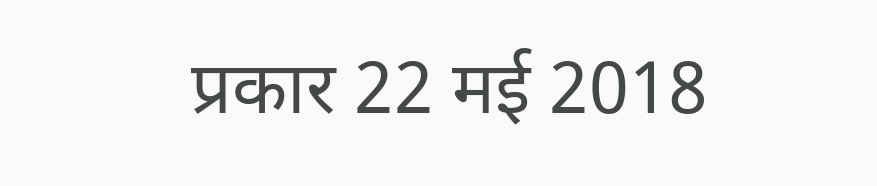प्रकार 22 मई 2018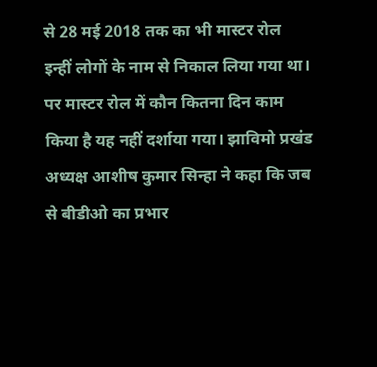से 28 मई 2018 तक का भी मास्टर रोल इन्हीं लोगों के नाम से निकाल लिया गया था। पर मास्टर रोल में कौन कितना दिन काम किया है यह नहीं दर्शाया गया। झाविमो प्रखंड अध्यक्ष आशीष कुमार सिन्हा ने कहा कि जब से बीडीओ का प्रभार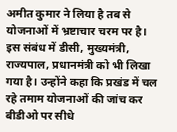अमीत कुमार ने लिया है तब से योजनाओं में भ्रष्टाचार चरम पर है। इस संबंध में डीसी, मुख्यमंत्री, राज्यपाल, प्रधानमंत्री को भी लिखा गया है। उन्होंने कहा कि प्रखंड में चल रहे तमाम योजनाओं की जांच कर बीडीओ पर सीधे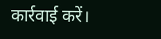कार्रवाई करें।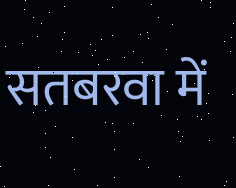सतबरवा में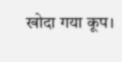खोदा गया कूप।